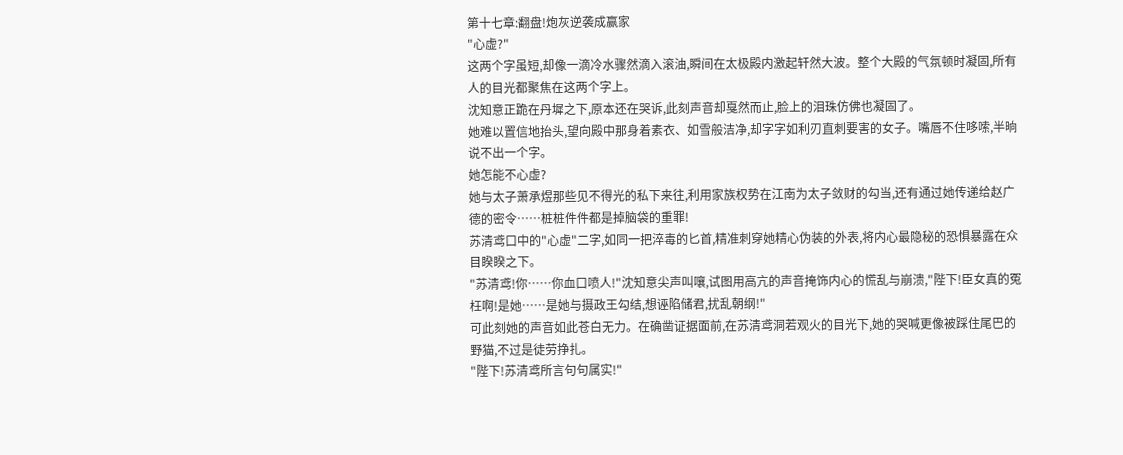第十七章:翻盘!炮灰逆袭成赢家
"心虚?"
这两个字虽短,却像一滴冷水骤然滴入滚油,瞬间在太极殿内激起轩然大波。整个大殿的气氛顿时凝固,所有人的目光都聚焦在这两个字上。
沈知意正跪在丹墀之下,原本还在哭诉,此刻声音却戛然而止,脸上的泪珠仿佛也凝固了。
她难以置信地抬头,望向殿中那身着素衣、如雪般洁净,却字字如利刃直刺要害的女子。嘴唇不住哆嗦,半晌说不出一个字。
她怎能不心虚?
她与太子萧承煜那些见不得光的私下来往,利用家族权势在江南为太子敛财的勾当,还有通过她传递给赵广德的密令……桩桩件件都是掉脑袋的重罪!
苏清鸢口中的"心虚"二字,如同一把淬毒的匕首,精准刺穿她精心伪装的外表,将内心最隐秘的恐惧暴露在众目睽睽之下。
"苏清鸢!你……你血口喷人!"沈知意尖声叫嚷,试图用高亢的声音掩饰内心的慌乱与崩溃,"陛下!臣女真的冤枉啊!是她……是她与摄政王勾结,想诬陷储君,扰乱朝纲!"
可此刻她的声音如此苍白无力。在确凿证据面前,在苏清鸢洞若观火的目光下,她的哭喊更像被踩住尾巴的野猫,不过是徒劳挣扎。
"陛下!苏清鸢所言句句属实!"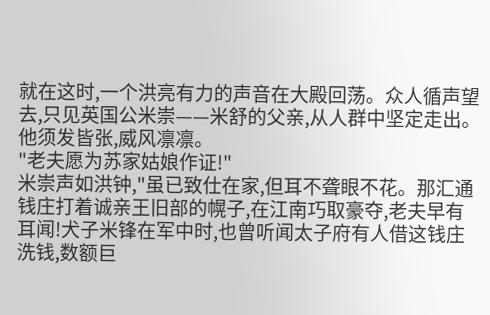就在这时,一个洪亮有力的声音在大殿回荡。众人循声望去,只见英国公米崇——米舒的父亲,从人群中坚定走出。他须发皆张,威风凛凛。
"老夫愿为苏家姑娘作证!"
米崇声如洪钟,"虽已致仕在家,但耳不聋眼不花。那汇通钱庄打着诚亲王旧部的幌子,在江南巧取豪夺,老夫早有耳闻!犬子米锋在军中时,也曾听闻太子府有人借这钱庄洗钱,数额巨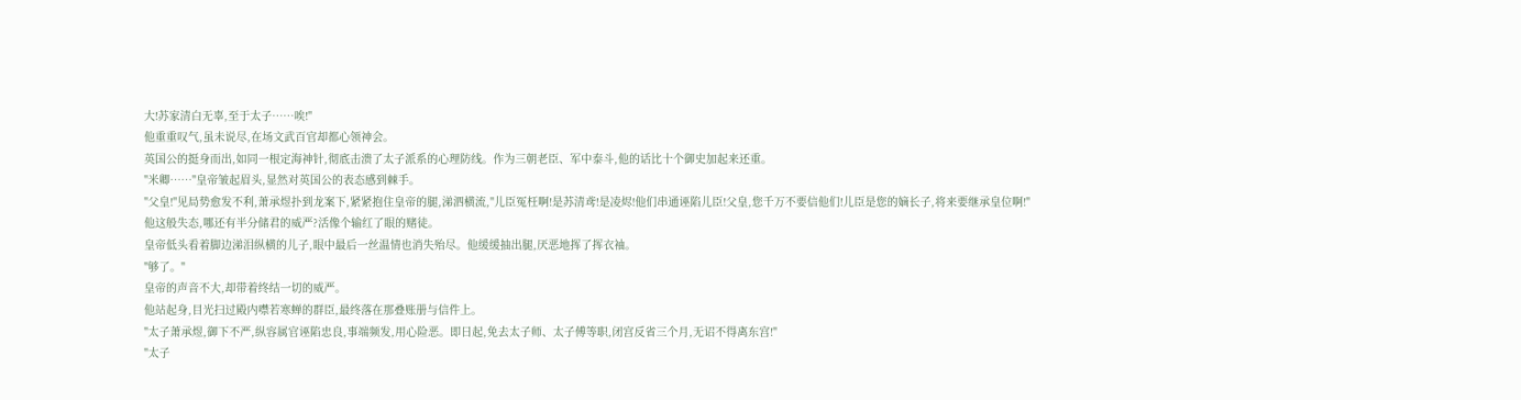大!苏家清白无辜,至于太子……唉!"
他重重叹气,虽未说尽,在场文武百官却都心领神会。
英国公的挺身而出,如同一根定海神针,彻底击溃了太子派系的心理防线。作为三朝老臣、军中泰斗,他的话比十个御史加起来还重。
"米卿……"皇帝皱起眉头,显然对英国公的表态感到棘手。
"父皇!"见局势愈发不利,萧承煜扑到龙案下,紧紧抱住皇帝的腿,涕泗横流,"儿臣冤枉啊!是苏清鸢!是凌烬!他们串通诬陷儿臣!父皇,您千万不要信他们!儿臣是您的嫡长子,将来要继承皇位啊!"
他这般失态,哪还有半分储君的威严?活像个输红了眼的赌徒。
皇帝低头看着脚边涕泪纵横的儿子,眼中最后一丝温情也消失殆尽。他缓缓抽出腿,厌恶地挥了挥衣袖。
"够了。"
皇帝的声音不大,却带着终结一切的威严。
他站起身,目光扫过殿内噤若寒蝉的群臣,最终落在那叠账册与信件上。
"太子萧承煜,御下不严,纵容属官诬陷忠良,事端频发,用心险恶。即日起,免去太子师、太子傅等职,闭宫反省三个月,无诏不得离东宫!"
"太子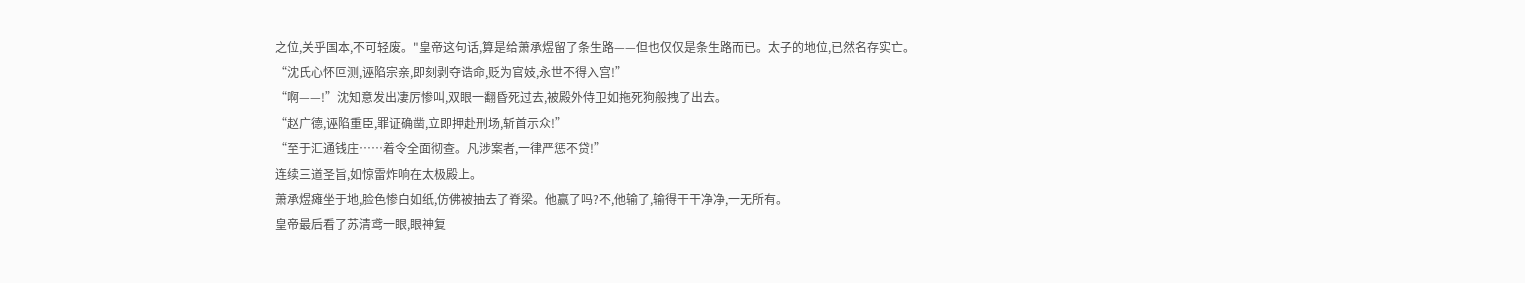之位,关乎国本,不可轻废。"皇帝这句话,算是给萧承煜留了条生路——但也仅仅是条生路而已。太子的地位,已然名存实亡。
“沈氏心怀叵测,诬陷宗亲,即刻剥夺诰命,贬为官妓,永世不得入宫!”
“啊——!”沈知意发出凄厉惨叫,双眼一翻昏死过去,被殿外侍卫如拖死狗般拽了出去。
“赵广德,诬陷重臣,罪证确凿,立即押赴刑场,斩首示众!”
“至于汇通钱庄……着令全面彻查。凡涉案者,一律严惩不贷!”
连续三道圣旨,如惊雷炸响在太极殿上。
萧承煜瘫坐于地,脸色惨白如纸,仿佛被抽去了脊梁。他赢了吗?不,他输了,输得干干净净,一无所有。
皇帝最后看了苏清鸢一眼,眼神复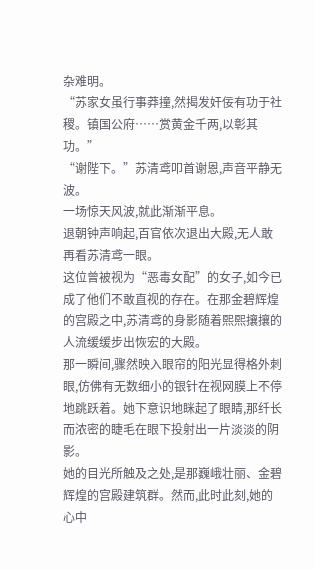杂难明。
“苏家女虽行事莽撞,然揭发奸佞有功于社稷。镇国公府……赏黄金千两,以彰其功。”
“谢陛下。”苏清鸢叩首谢恩,声音平静无波。
一场惊天风波,就此渐渐平息。
退朝钟声响起,百官依次退出大殿,无人敢再看苏清鸢一眼。
这位曾被视为“恶毒女配”的女子,如今已成了他们不敢直视的存在。在那金碧辉煌的宫殿之中,苏清鸢的身影随着熙熙攘攘的人流缓缓步出恢宏的大殿。
那一瞬间,骤然映入眼帘的阳光显得格外刺眼,仿佛有无数细小的银针在视网膜上不停地跳跃着。她下意识地眯起了眼睛,那纤长而浓密的睫毛在眼下投射出一片淡淡的阴影。
她的目光所触及之处,是那巍峨壮丽、金碧辉煌的宫殿建筑群。然而,此时此刻,她的心中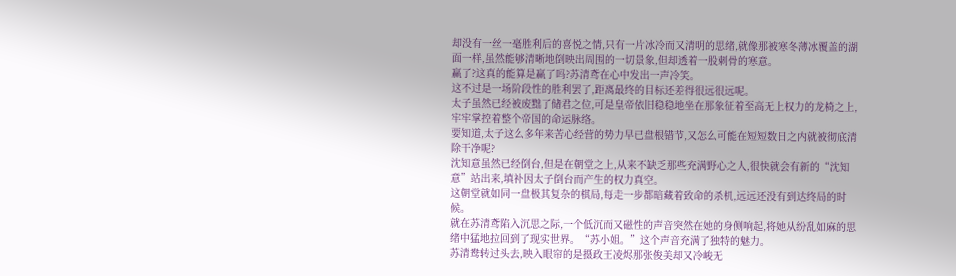却没有一丝一毫胜利后的喜悦之情,只有一片冰冷而又清明的思绪,就像那被寒冬薄冰覆盖的湖面一样,虽然能够清晰地倒映出周围的一切景象,但却透着一股刺骨的寒意。
赢了?这真的能算是赢了吗?苏清鸢在心中发出一声冷笑。
这不过是一场阶段性的胜利罢了,距离最终的目标还差得很远很远呢。
太子虽然已经被废黜了储君之位,可是皇帝依旧稳稳地坐在那象征着至高无上权力的龙椅之上,牢牢掌控着整个帝国的命运脉络。
要知道,太子这么多年来苦心经营的势力早已盘根错节,又怎么可能在短短数日之内就被彻底清除干净呢?
沈知意虽然已经倒台,但是在朝堂之上,从来不缺乏那些充满野心之人,很快就会有新的“沈知意”站出来,填补因太子倒台而产生的权力真空。
这朝堂就如同一盘极其复杂的棋局,每走一步都暗藏着致命的杀机,远远还没有到达终局的时候。
就在苏清鸢陷入沉思之际,一个低沉而又磁性的声音突然在她的身侧响起,将她从纷乱如麻的思绪中猛地拉回到了现实世界。“苏小姐。”这个声音充满了独特的魅力。
苏清鸯转过头去,映入眼帘的是摄政王凌烬那张俊美却又冷峻无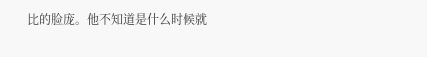比的脸庞。他不知道是什么时候就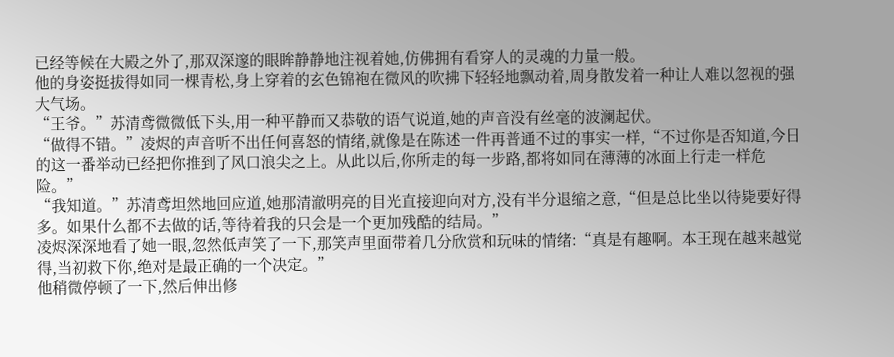已经等候在大殿之外了,那双深邃的眼眸静静地注视着她,仿佛拥有看穿人的灵魂的力量一般。
他的身姿挺拔得如同一棵青松,身上穿着的玄色锦袍在微风的吹拂下轻轻地飘动着,周身散发着一种让人难以忽视的强大气场。
“王爷。”苏清鸢微微低下头,用一种平静而又恭敬的语气说道,她的声音没有丝毫的波澜起伏。
“做得不错。”凌烬的声音听不出任何喜怒的情绪,就像是在陈述一件再普通不过的事实一样,“不过你是否知道,今日的这一番举动已经把你推到了风口浪尖之上。从此以后,你所走的每一步路,都将如同在薄薄的冰面上行走一样危险。”
“我知道。”苏清鸢坦然地回应道,她那清澈明亮的目光直接迎向对方,没有半分退缩之意,“但是总比坐以待毙要好得多。如果什么都不去做的话,等待着我的只会是一个更加残酷的结局。”
凌烬深深地看了她一眼,忽然低声笑了一下,那笑声里面带着几分欣赏和玩味的情绪:“真是有趣啊。本王现在越来越觉得,当初救下你,绝对是最正确的一个决定。”
他稍微停顿了一下,然后伸出修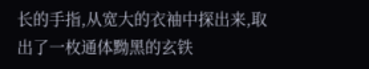长的手指,从宽大的衣袖中探出来,取出了一枚通体黝黑的玄铁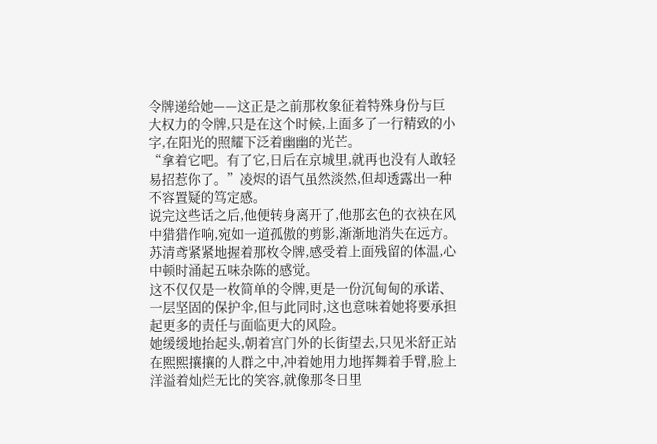令牌递给她——这正是之前那枚象征着特殊身份与巨大权力的令牌,只是在这个时候,上面多了一行精致的小字,在阳光的照耀下泛着幽幽的光芒。
“拿着它吧。有了它,日后在京城里,就再也没有人敢轻易招惹你了。”凌烬的语气虽然淡然,但却透露出一种不容置疑的笃定感。
说完这些话之后,他便转身离开了,他那玄色的衣袂在风中猎猎作响,宛如一道孤傲的剪影,渐渐地消失在远方。
苏清鸢紧紧地握着那枚令牌,感受着上面残留的体温,心中顿时涌起五味杂陈的感觉。
这不仅仅是一枚简单的令牌,更是一份沉甸甸的承诺、一层坚固的保护伞,但与此同时,这也意味着她将要承担起更多的责任与面临更大的风险。
她缓缓地抬起头,朝着宫门外的长街望去,只见米舒正站在熙熙攘攘的人群之中,冲着她用力地挥舞着手臂,脸上洋溢着灿烂无比的笑容,就像那冬日里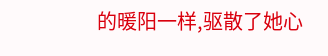的暖阳一样,驱散了她心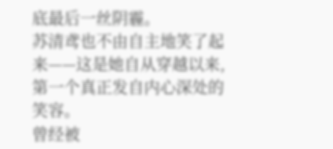底最后一丝阴霾。
苏清鸢也不由自主地笑了起来——这是她自从穿越以来,第一个真正发自内心深处的笑容。
曾经被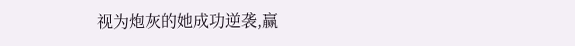视为炮灰的她成功逆袭,赢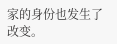家的身份也发生了改变。